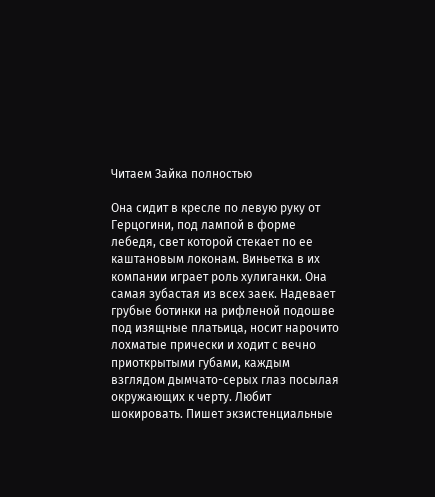Читаем Зайка полностью

Она сидит в кресле по левую руку от Герцогини, под лампой в форме лебедя, свет которой стекает по ее каштановым локонам. Виньетка в их компании играет роль хулиганки. Она самая зубастая из всех заек. Надевает грубые ботинки на рифленой подошве под изящные платьица, носит нарочито лохматые прически и ходит с вечно приоткрытыми губами, каждым взглядом дымчато-серых глаз посылая окружающих к черту. Любит шокировать. Пишет экзистенциальные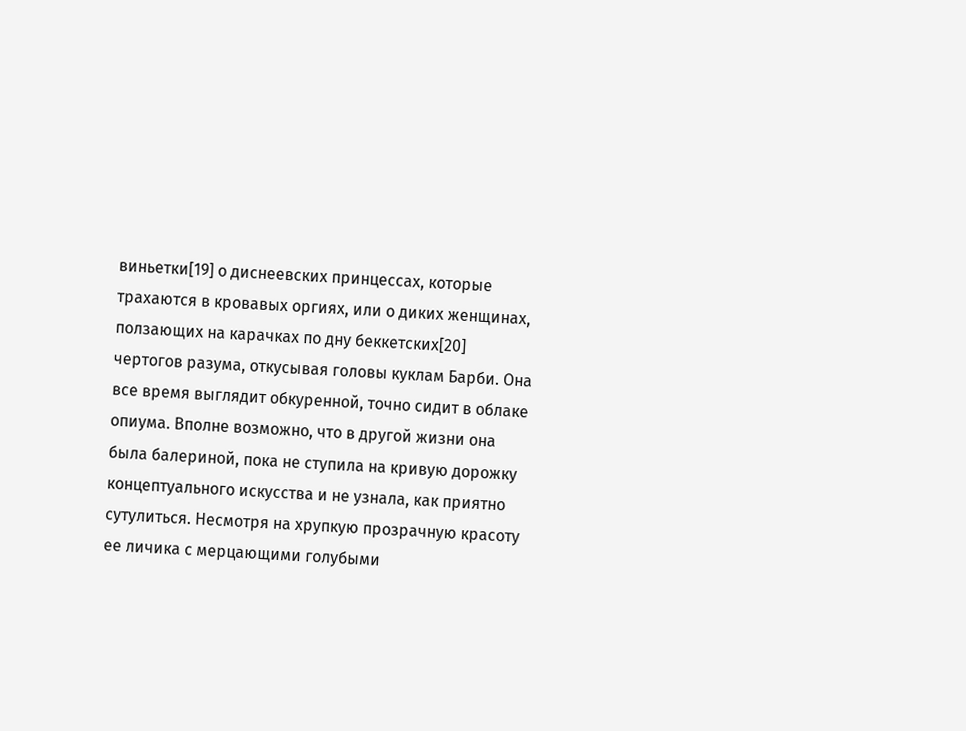виньетки[19] о диснеевских принцессах, которые трахаются в кровавых оргиях, или о диких женщинах, ползающих на карачках по дну беккетских[20] чертогов разума, откусывая головы куклам Барби. Она все время выглядит обкуренной, точно сидит в облаке опиума. Вполне возможно, что в другой жизни она была балериной, пока не ступила на кривую дорожку концептуального искусства и не узнала, как приятно сутулиться. Несмотря на хрупкую прозрачную красоту ее личика с мерцающими голубыми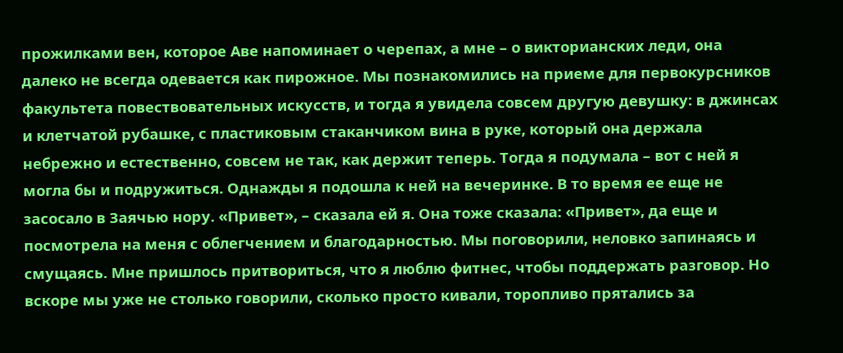прожилками вен, которое Аве напоминает о черепах, а мне – о викторианских леди, она далеко не всегда одевается как пирожное. Мы познакомились на приеме для первокурсников факультета повествовательных искусств, и тогда я увидела совсем другую девушку: в джинсах и клетчатой рубашке, с пластиковым стаканчиком вина в руке, который она держала небрежно и естественно, совсем не так, как держит теперь. Тогда я подумала – вот с ней я могла бы и подружиться. Однажды я подошла к ней на вечеринке. В то время ее еще не засосало в Заячью нору. «Привет», – сказала ей я. Она тоже сказала: «Привет», да еще и посмотрела на меня с облегчением и благодарностью. Мы поговорили, неловко запинаясь и смущаясь. Мне пришлось притвориться, что я люблю фитнес, чтобы поддержать разговор. Но вскоре мы уже не столько говорили, сколько просто кивали, торопливо прятались за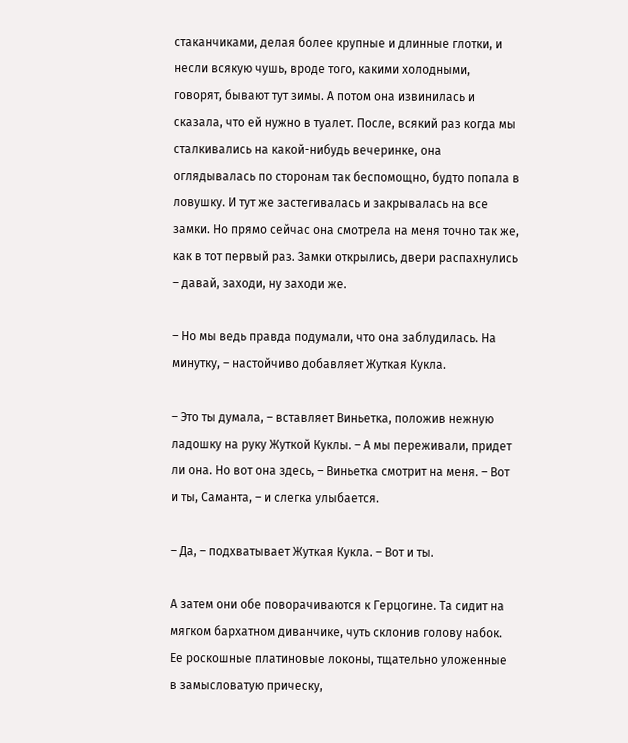стаканчиками, делая более крупные и длинные глотки, и несли всякую чушь, вроде того, какими холодными, говорят, бывают тут зимы. А потом она извинилась и сказала, что ей нужно в туалет. После, всякий раз когда мы сталкивались на какой-нибудь вечеринке, она оглядывалась по сторонам так беспомощно, будто попала в ловушку. И тут же застегивалась и закрывалась на все замки. Но прямо сейчас она смотрела на меня точно так же, как в тот первый раз. Замки открылись, двери распахнулись – давай, заходи, ну заходи же.

– Но мы ведь правда подумали, что она заблудилась. На минутку, – настойчиво добавляет Жуткая Кукла.

– Это ты думала, – вставляет Виньетка, положив нежную ладошку на руку Жуткой Куклы. – А мы переживали, придет ли она. Но вот она здесь, – Виньетка смотрит на меня. – Вот и ты, Саманта, – и слегка улыбается.

– Да, – подхватывает Жуткая Кукла. – Вот и ты.

А затем они обе поворачиваются к Герцогине. Та сидит на мягком бархатном диванчике, чуть склонив голову набок. Ее роскошные платиновые локоны, тщательно уложенные в замысловатую прическу,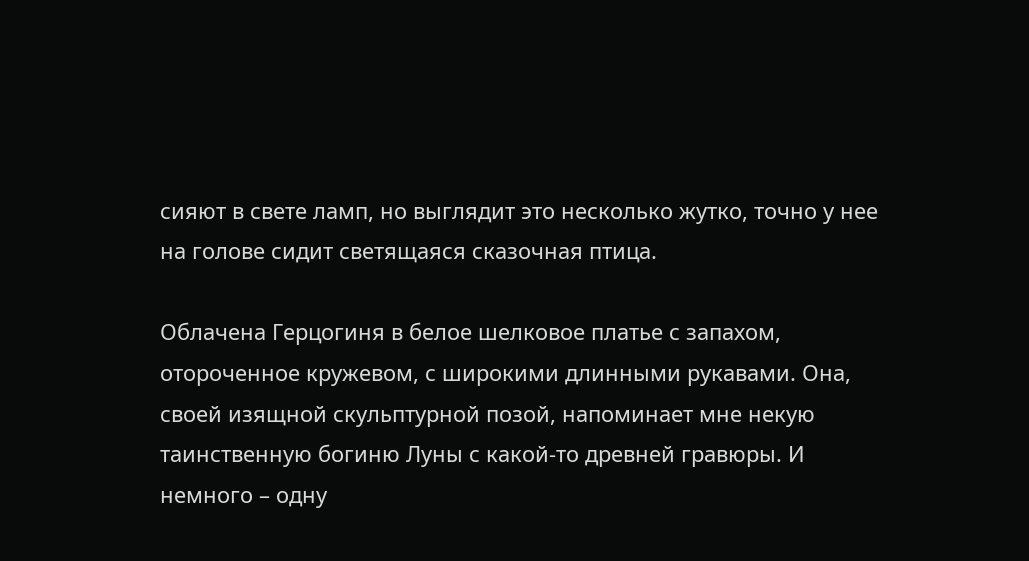сияют в свете ламп, но выглядит это несколько жутко, точно у нее на голове сидит светящаяся сказочная птица.

Облачена Герцогиня в белое шелковое платье с запахом, отороченное кружевом, с широкими длинными рукавами. Она, своей изящной скульптурной позой, напоминает мне некую таинственную богиню Луны с какой-то древней гравюры. И немного – одну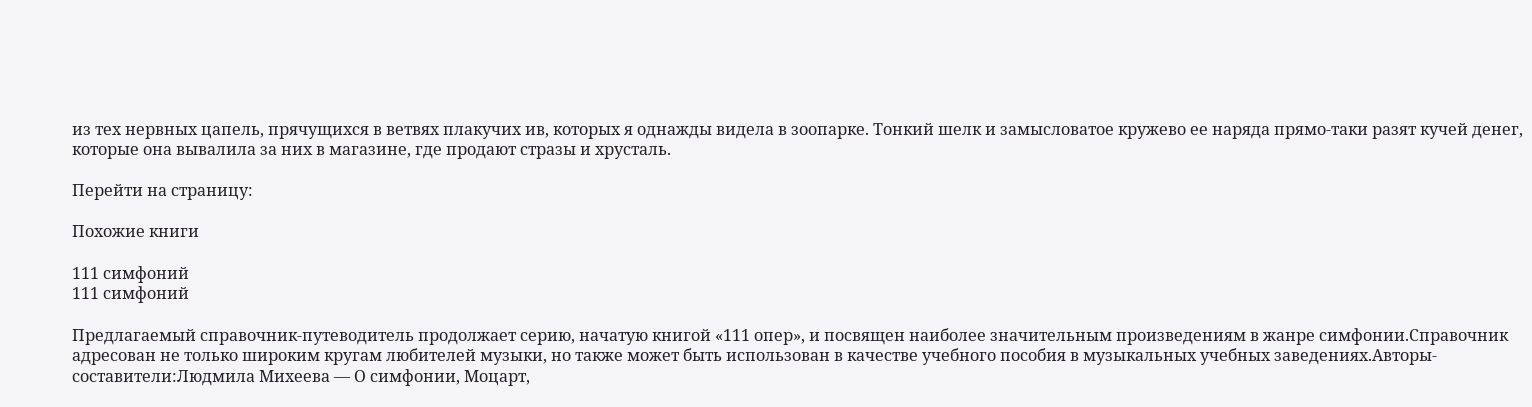из тех нервных цапель, прячущихся в ветвях плакучих ив, которых я однажды видела в зоопарке. Тонкий шелк и замысловатое кружево ее наряда прямо-таки разят кучей денег, которые она вывалила за них в магазине, где продают стразы и хрусталь.

Перейти на страницу:

Похожие книги

111 симфоний
111 симфоний

Предлагаемый справочник-путеводитель продолжает серию, начатую книгой «111 опер», и посвящен наиболее значительным произведениям в жанре симфонии.Справочник адресован не только широким кругам любителей музыки, но также может быть использован в качестве учебного пособия в музыкальных учебных заведениях.Авторы-составители:Людмила Михеева — О симфонии, Моцарт,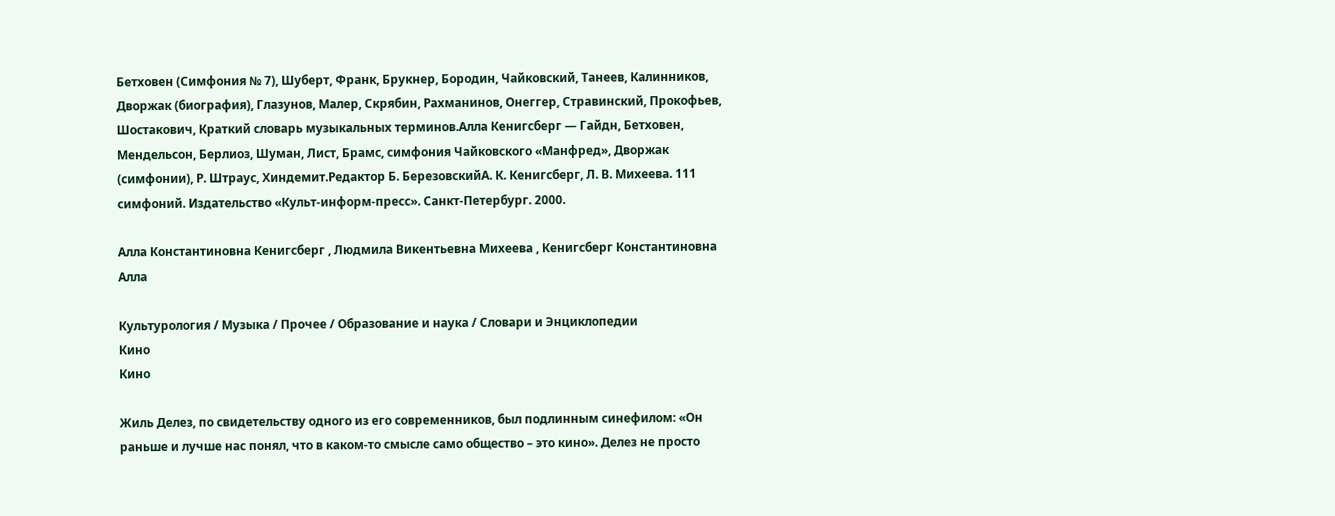Бетховен (Симфония № 7), Шуберт, Франк, Брукнер, Бородин, Чайковский, Танеев, Калинников, Дворжак (биография), Глазунов, Малер, Скрябин, Рахманинов, Онеггер, Стравинский, Прокофьев, Шостакович, Краткий словарь музыкальных терминов.Алла Кенигсберг — Гайдн, Бетховен, Мендельсон, Берлиоз, Шуман, Лист, Брамс, симфония Чайковского «Манфред», Дворжак (симфонии), Р. Штраус, Хиндемит.Редактор Б. БерезовскийА. К. Кенигсберг, Л. В. Михеева. 111 симфоний. Издательство «Культ-информ-пресс». Санкт-Петербург. 2000.

Алла Константиновна Кенигсберг , Людмила Викентьевна Михеева , Кенигсберг Константиновна Алла

Культурология / Музыка / Прочее / Образование и наука / Словари и Энциклопедии
Кино
Кино

Жиль Делез, по свидетельству одного из его современников, был подлинным синефилом: «Он раньше и лучше нас понял, что в каком-то смысле само общество – это кино». Делез не просто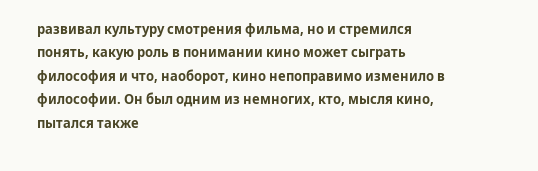развивал культуру смотрения фильма, но и стремился понять, какую роль в понимании кино может сыграть философия и что, наоборот, кино непоправимо изменило в философии. Он был одним из немногих, кто, мысля кино, пытался также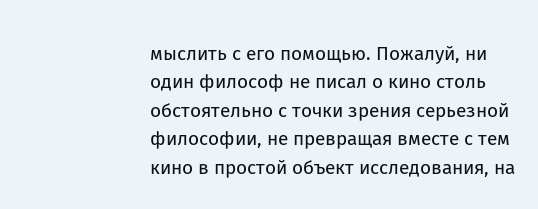мыслить с его помощью. Пожалуй, ни один философ не писал о кино столь обстоятельно с точки зрения серьезной философии, не превращая вместе с тем кино в простой объект исследования, на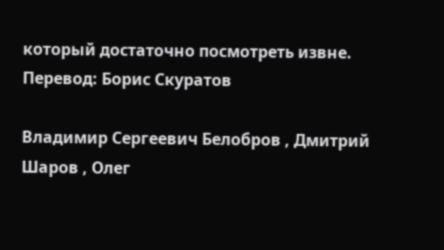который достаточно посмотреть извне. Перевод: Борис Скуратов

Владимир Сергеевич Белобров , Дмитрий Шаров , Олег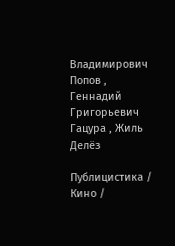Владимирович Попов , Геннадий Григорьевич Гацура , Жиль Делёз

Публицистика / Кино /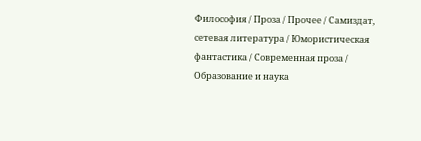Философия / Проза / Прочее / Самиздат, сетевая литература / Юмористическая фантастика / Современная проза / Образование и наука